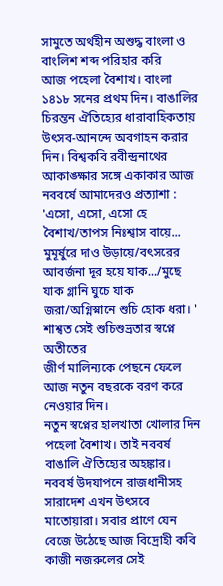সামুতে অর্থহীন অশুদ্ধ বাংলা ও বাংলিশ শব্দ পরিহার করি
আজ পহেলা বৈশাখ। বাংলা ১৪১৮ সনের প্রথম দিন। বাঙালির চিরন্তন ঐতিহ্যের ধারাবাহিকতায় উৎসব-আনন্দে অবগাহন করার দিন। বিশ্বকবি রবীন্দ্রনাথের আকাঙ্ক্ষার সঙ্গে একাকার আজ নববর্ষে আমাদেরও প্রত্যাশা : 'এসো, এসো, এসো হে বৈশাখ/তাপস নিঃশ্বাস বায়ে... মুমূর্ষুরে দাও উড়ায়ে/বৎসরের আবর্জনা দূর হয়ে যাক.../মুছে যাক গ্লানি ঘুচে যাক জরা/অগ্নিস্নানে শুচি হোক ধরা। ' শাশ্বত সেই শুচিশুভ্রতার স্বপ্নে অতীতের
জীর্ণ মালিন্যকে পেছনে ফেলে আজ নতুন বছরকে বরণ করে নেওয়ার দিন।
নতুন স্বপ্নের হালখাতা খোলার দিন পহেলা বৈশাখ। তাই নববর্ষ বাঙালি ঐতিহ্যের অহঙ্কার।
নববর্ষ উদযাপনে রাজধানীসহ সারাদেশ এখন উৎসবে মাতোয়ারা। সবার প্রাণে যেন বেজে উঠেছে আজ বিদ্রোহী কবি কাজী নজরুলের সেই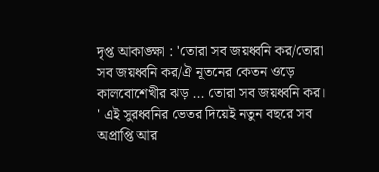দৃপ্ত আকাঙ্ক্ষা : 'তোরা সব জয়ধ্বনি কর/তোরা সব জয়ধ্বনি কর/ঐ নূতনের কেতন ওড়ে কালবোশেখীর ঝড় ... তোরা সব জয়ধ্বনি কর। ' এই সুরধ্বনির ভেতর দিয়েই নতুন বছরে সব অপ্রাপ্তি আর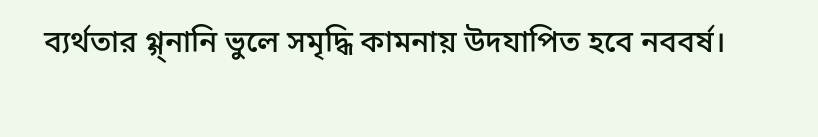ব্যর্থতার গ্গ্নানি ভুলে সমৃদ্ধি কামনায় উদযাপিত হবে নববর্ষ।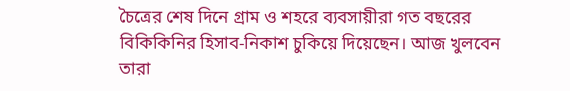চৈত্রের শেষ দিনে গ্রাম ও শহরে ব্যবসায়ীরা গত বছরের বিকিকিনির হিসাব-নিকাশ চুকিয়ে দিয়েছেন। আজ খুলবেন তারা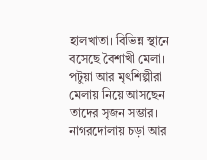হালখাতা। বিভিন্ন স্থানে বসেছে বৈশাখী মেলা। পটুয়া আর মৃৎশিল্পীরা মেলায় নিয়ে আসছেন তাদের সৃজন সম্ভার। নাগরদোলায় চড়া আর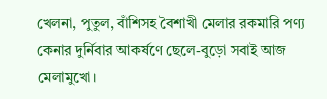খেলনা, পুতুল, বাঁশিসহ বৈশাখী মেলার রকমারি পণ্য কেনার দুর্নিবার আকর্ষণে ছেলে-বুড়ো সবাই আজ মেলামুখো।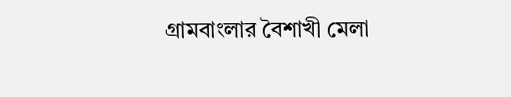গ্রামবাংলার বৈশাখী মেলা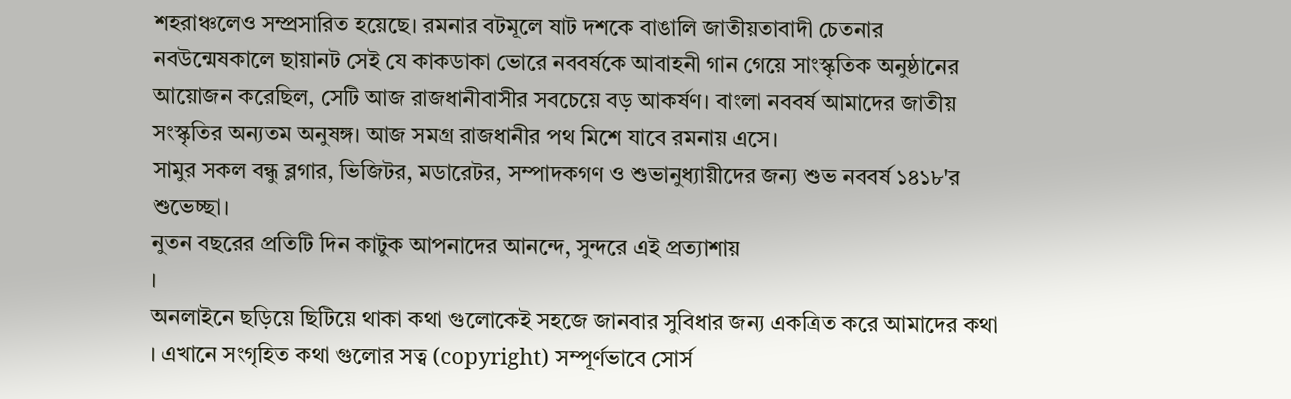শহরাঞ্চলেও সম্প্রসারিত হয়েছে। রমনার বটমূলে ষাট দশকে বাঙালি জাতীয়তাবাদী চেতনার নবউন্মেষকালে ছায়ানট সেই যে কাকডাকা ভোরে নববর্ষকে আবাহনী গান গেয়ে সাংস্কৃতিক অনুষ্ঠানের আয়োজন করেছিল, সেটি আজ রাজধানীবাসীর সবচেয়ে বড় আকর্ষণ। বাংলা নববর্ষ আমাদের জাতীয় সংস্কৃতির অন্যতম অনুষঙ্গ। আজ সমগ্র রাজধানীর পথ মিশে যাবে রমনায় এসে।
সামুর সকল বন্ধু ব্লগার, ভিজিটর, মডারেটর, সম্পাদকগণ ও শুভানুধ্যায়ীদের জন্য শুভ নববর্ষ ১৪১৮'র শুভেচ্ছা।
নুতন বছরের প্রতিটি দিন কাটুক আপনাদের আনন্দে, সুন্দরে এই প্রত্যাশায়
।
অনলাইনে ছড়িয়ে ছিটিয়ে থাকা কথা গুলোকেই সহজে জানবার সুবিধার জন্য একত্রিত করে আমাদের কথা । এখানে সংগৃহিত কথা গুলোর সত্ব (copyright) সম্পূর্ণভাবে সোর্স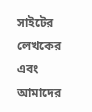সাইটের লেখকের এবং আমাদের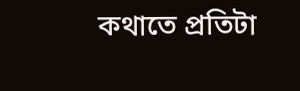কথাতে প্রতিটা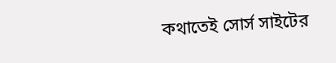কথাতেই সোর্স সাইটের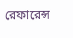রেফারেন্স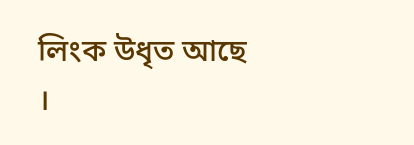লিংক উধৃত আছে ।